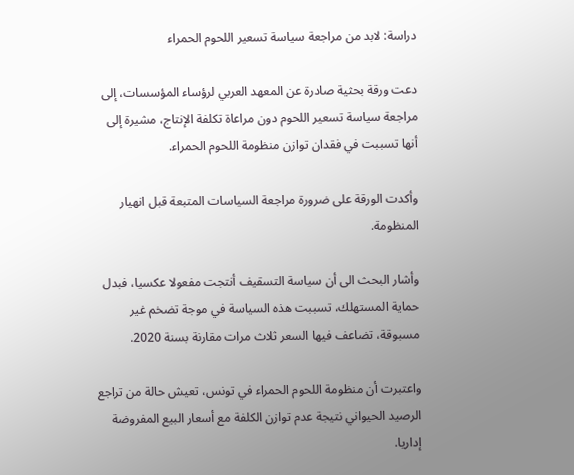دراسة: لابد من مراجعة سياسة تسعير اللحوم الحمراء

دعت ورقة بحثية صادرة عن المعهد العربي لرؤساء المؤسسات، إلى مراجعة سياسة تسعير اللحوم دون مراعاة تكلفة الإنتاج، مشيرة إلى أنها تسببت في فقدان توازن منظومة اللحوم الحمراء.

وأكدت الورقة على ضرورة مراجعة السياسات المتبعة قبل انهيار المنظومة.

وأشار البحث الى أن سياسة التسقيف أنتجت مفعولا عكسيا، فبدل حماية المستهلك، تسببت هذه السياسة في موجة تضخم غير مسبوقة، تضاعف فيها السعر ثلاث مرات مقارنة بسنة 2020.

واعتبرت أن منظومة اللحوم الحمراء في تونس، تعيش حالة من تراجع الرصيد الحيواني نتيجة عدم توازن الكلفة مع أسعار البيع المفروضة إداريا.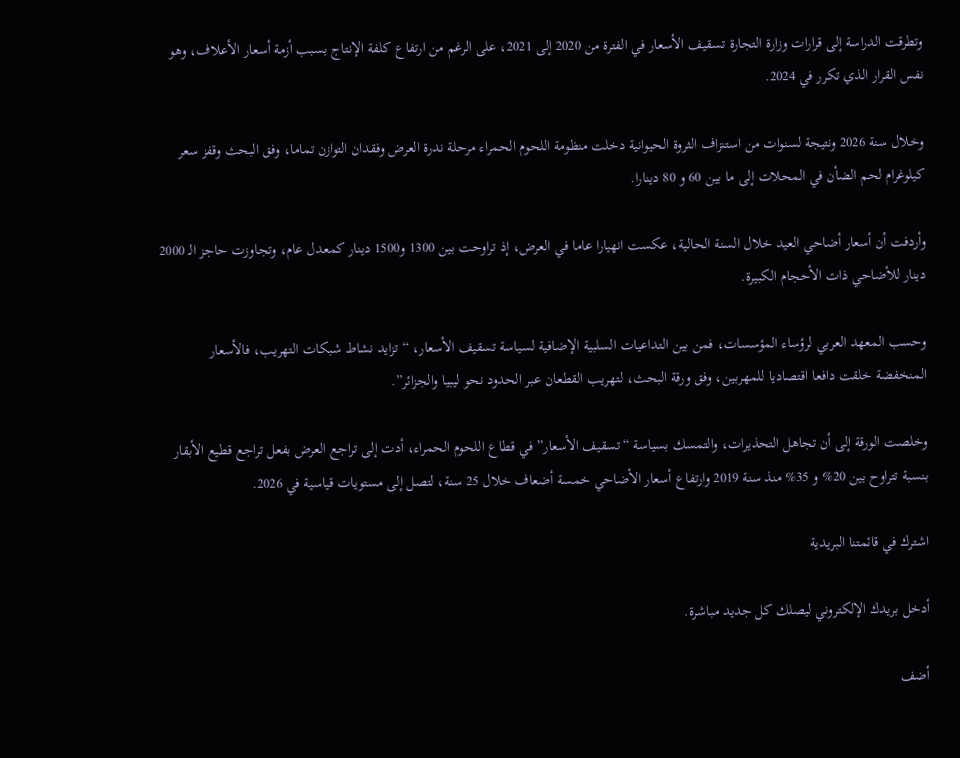وتطرقت الدراسة إلى قرارات وزارة التجارة تسقيف الأسعار في الفترة من 2020 إلى 2021، على الرغم من ارتفاع كلفة الإنتاج بسبب أزمة أسعار الأعلاف، وهو نفس القرار الذي تكرر في 2024.

وخلال سنة 2026 ونتيجة لسنوات من استنزاف الثروة الحيوانية دخلت منظومة اللحوم الحمراء مرحلة ندرة العرض وفقدان التوازن تماما، وفق البحث وقفز سعر كيلوغرام لحم الضأن في المحلات إلى ما بين 60 و 80 دينارا.

وأردفت أن أسعار أضاحي العيد خلال السنة الحالية، عكست انهيارا عاما في العرض، إذ تراوحت بين 1300 و1500 دينار كمعدل عام، وتجاوزت حاجز الـ 2000 دينار للأضاحي ذات الأحجام الكبيرة.

وحسب المعهد العربي لرؤساء المؤسسات، فمن بين التداعيات السلبية الإضافية لسياسة تسقيف الأسعار، “تزايد نشاط شبكات التهريب، فالأسعار المنخفضة خلقت دافعا اقتصاديا للمهربين، وفق ورقة البحث، لتهريب القطعان عبر الحدود نحو ليبيا والجزائر”.

وخلصت الورقة إلى أن تجاهل التحذيرات، والتمسك بسياسة “تسقيف الأسعار” في قطاع اللحوم الحمراء، أدت إلى تراجع العرض بفعل تراجع قطيع الأبقار بنسبة تتراوح بين 20% و 35% منذ سنة 2019 وارتفاع أسعار الأضاحي خمسة أضعاف خلال 25 سنة، لتصل إلى مستويات قياسية في 2026.

اشترك في قائمتنا البريدية

أدخل بريدك الإلكتروني ليصلك كل جديد مباشرة.

أضف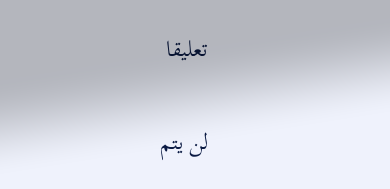تعليقا

لن يتم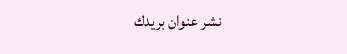نشر عنوان بريدك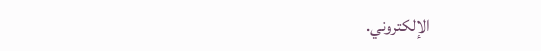الإلكتروني.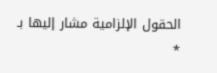الحقول الإلزامية مشار إليها بـ *